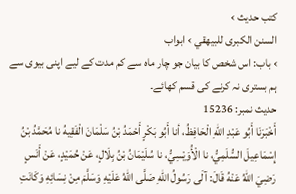کتب حدیث ›
السنن الكبرى للبيهقي › ابواب
› باب: اس شخص کا بیان جو چار ماہ سے کم مدت کے لیے اپنی بیوی سے ہم بستری نہ کرنے کی قسم کھائے۔
حدیث نمبر: 15236
أَخْبَرَنَا أَبُو عَبْدِ اللهِ الْحَافِظُ، أنا أَبُو بَكْرٍ أَحْمَدُ بْنُ سَلْمَانَ الْفَقِيهُ نا مُحَمَّدُ بْنُ إِسْمَاعِيلَ السُّلَمِيُّ، نا الْأُوَيْسِيُّ، نا سُلَيْمَانُ بْنُ بِلَالٍ، عَنْ حُمَيْدٍ، عَنْ أَنَسٍ رَضِيَ اللهُ عَنْهُ قَالَ: آلَى رَسُولُ اللهِ صَلَّى اللهُ عَلَيْهِ وَسَلَّمَ مِنْ نِسَائِهِ وَكَانَتِ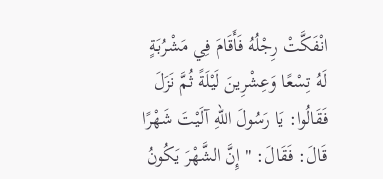انْفَكَّتْ رِجْلُهُ فَأَقَامَ فِي مَشْرُبَةٍ لَهُ تِسْعًا وَعِشْرِينَ لَيْلَةً ثُمَّ نَزَلَ فَقَالُوا: يَا رَسُولَ اللهِ آلَيْتَ شَهْرًا قَالَ: فَقَالَ: " إِنَّ الشَّهْرَ يَكُونُ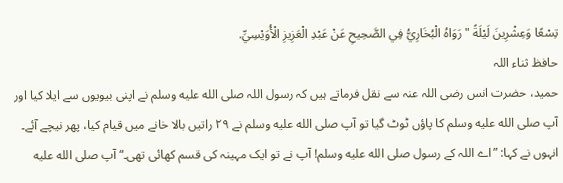تِسْعًا وَعِشْرِينَ لَيْلَةً " رَوَاهُ الْبُخَارِيُّ فِي الصَّحِيحِ عَنْ عَبْدِ الْعَزِيزِ الْأُوَيْسِيِّ.
حافظ ثناء اللہ
حمید، حضرت انس رضی اللہ عنہ سے نقل فرماتے ہیں کہ رسول اللہ صلى الله عليه وسلم نے اپنی بیویوں سے ایلا کیا اور آپ صلى الله عليه وسلم کا پاؤں ٹوٹ گیا تو آپ صلى الله عليه وسلم نے ٢٩ راتیں بالا خانے میں قیام کیا، پھر نیچے آئے۔ انہوں نے کہا: ”اے اللہ کے رسول صلى الله عليه وسلم! آپ نے تو ایک مہینہ کی قسم کھائی تھی۔“ آپ صلى الله عليه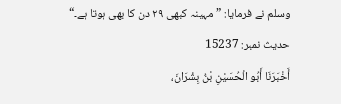وسلم نے فرمایا: ”مہینہ کبھی ٢٩ دن کا بھی ہوتا ہے۔“
حدیث نمبر: 15237
أَخْبَرَنَا أَبُو الْحُسَيْنِ بْنُ بِشْرَانَ،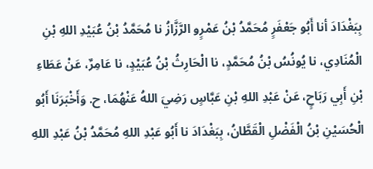بِبَغْدَادَ أنا أَبُو جَعْفَرٍ مُحَمَّدُ بْنُ عَمْرٍو الرَّزَّازُ نا مُحَمَّدُ بْنُ عُبَيْدِ اللهِ بْنِ الْمُنَادِي، نا يُونُسُ بْنُ مُحَمَّدٍ، نا الْحَارِثُ بْنُ عُبَيْدٍ، نا عَامِرٌ، عَنْ عَطَاءِ بْنِ أَبِي رَبَاحٍ، عَنْ عَبْدِ اللهِ بْنِ عَبَّاسٍ رَضِيَ اللهُ عَنْهُمَا، ح. وَأَخْبَرَنَا أَبُو الْحُسَيْنِ بْنُ الْفَضْلِ الْقَطَّانُ، بِبَغْدَادَ نا أَبُو عَبْدِ اللهِ مُحَمَّدُ بْنُ عَبْدِ اللهِ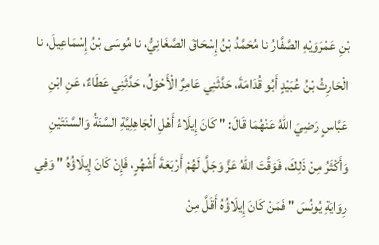بْنِ عَمْرَوَيْهِ الصَّفَّارُ نا مُحَمَّدُ بْنُ إِسْحَاقَ الصَّغَانِيُّ، نا مُوسَى بْنُ إِسْمَاعِيلَ، نا الْحَارِثُ بْنُ عُبَيْدٍ أَبُو قُدَامَةَ، حَدَّثَنِي عَامِرٌ الْأَحْوَلُ، حَدَّثَنِي عَطَاءٌ، عَنِ ابْنِ عَبَّاسٍ رَضِيَ اللهُ عَنْهُمَا قَالَ: " كَانَ إِيلَاءُ أَهْلِ الْجَاهِلِيَّةِ السَّنَةُ وَالسَّنَتَيْنِ وَأَكْثَرُ مِنْ ذَلِكَ، فَوَقَّتَ اللهُ عَزَّ وَجَلَّ لَهُمْ أَرْبَعَةَ أَشْهُرٍ، فَإِنْ كَانَ إِيلَاؤُهُ " وَفِي رِوَايَةِ يُونُسَ " فَمَنْ كَانَ إِيلَاؤُهُ أَقَلَّ مِنْ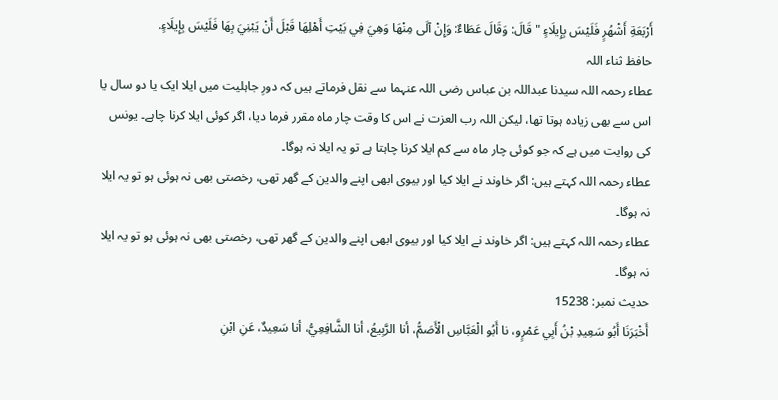أَرْبَعَةِ أَشْهُرٍ فَلَيْسَ بِإِيلَاءٍ " قَالَ: وَقَالَ عَطَاءٌ: وَإِنْ آلَى مِنْهَا وَهِيَ فِي بَيْتِ أَهْلِهَا قَبْلَ أَنْ يَبْنِيَ بِهَا فَلَيْسَ بِإِيلَاءٍ.
حافظ ثناء اللہ
عطاء رحمہ اللہ سیدنا عبداللہ بن عباس رضی اللہ عنہما سے نقل فرماتے ہیں کہ دورِ جاہلیت میں ایلا ایک یا دو سال یا اس سے بھی زیادہ ہوتا تھا، لیکن اللہ رب العزت نے اس کا وقت چار ماہ مقرر فرما دیا، اگر کوئی ایلا کرنا چاہے۔ یونس کی روایت میں ہے کہ جو کوئی چار ماہ سے کم ایلا کرنا چاہتا ہے تو یہ ایلا نہ ہوگا۔
عطاء رحمہ اللہ کہتے ہیں: اگر خاوند نے ایلا کیا اور بیوی ابھی اپنے والدین کے گھر تھی، رخصتی بھی نہ ہوئی ہو تو یہ ایلا نہ ہوگا۔
عطاء رحمہ اللہ کہتے ہیں: اگر خاوند نے ایلا کیا اور بیوی ابھی اپنے والدین کے گھر تھی، رخصتی بھی نہ ہوئی ہو تو یہ ایلا نہ ہوگا۔
حدیث نمبر: 15238
أَخْبَرَنَا أَبُو سَعِيدِ بْنُ أَبِي عَمْرٍو، نا أَبُو الْعَبَّاسِ الْأَصَمُّ، أنا الرَّبِيعُ، أنا الشَّافِعِيُّ، أنا سَعِيدٌ، عَنِ ابْنِ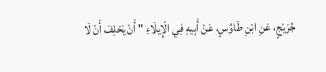جُرَيْجٍ، عَنِ ابْنِ طَاوُسٍ، عَنْ أَبِيهِ فِي الْإِيلَاءِ " أَنْ يَحْلِفَ أَنْ لَا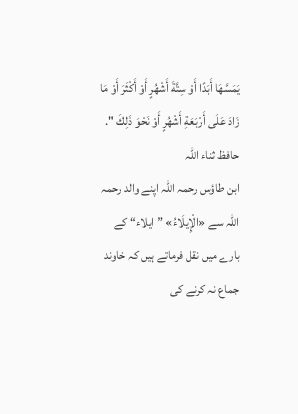يَمَسَّهَا أَبَدًا أَوْ سِتَّةَ أَشْهُرٍ أَوْ أَكْثَرَ أَوْ مَا زَادَ عَلَى أَرْبَعَةِ أَشْهُرٍ أَوْ نَحْوَ ذَلِكَ ".
حافظ ثناء اللہ
ابن طاؤس رحمہ اللہ اپنے والد رحمہ اللہ سے «الْإِيلَاءُ» ”ایلاء“ کے بارے میں نقل فرماتے ہیں کہ خاوند جماع نہ کرنے کی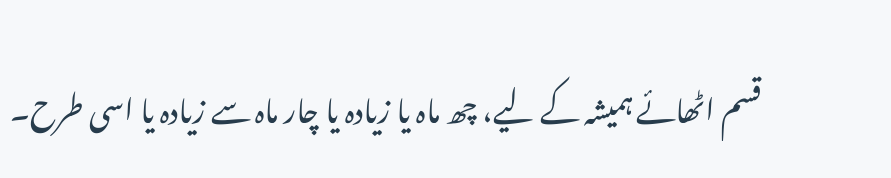قسم اٹھائے ہمیشہ کے لیے، چھ ماہ یا زیادہ یا چار ماہ سے زیادہ یا اسی طرح۔